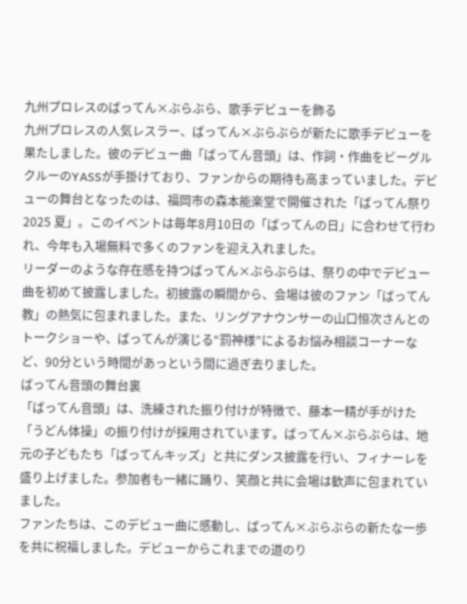九州プロレスのばってん×ぶらぶら、歌手デビューを飾る
九州プロレスの人気レスラー、ばってん×ぶらぶらが新たに歌手デビューを果たしました。彼のデビュー曲「ばってん音頭」は、作詞・作曲をビーグルクルーのYASSが手掛けており、ファンからの期待も高まっていました。デビューの舞台となったのは、福岡市の森本能楽堂で開催された「ばってん祭り2025 夏」。このイベントは毎年8月10日の「ばってんの日」に合わせて行われ、今年も入場無料で多くのファンを迎え入れました。
リーダーのような存在感を持つばってん×ぶらぶらは、祭りの中でデビュー曲を初めて披露しました。初披露の瞬間から、会場は彼のファン「ばってん教」の熱気に包まれました。また、リングアナウンサーの山口恒次さんとのトークショーや、ばってんが演じる“罰神様”によるお悩み相談コーナーなど、90分という時間があっという間に過ぎ去りました。
ばってん音頭の舞台裏
「ばってん音頭」は、洗練された振り付けが特徴で、藤本一精が手がけた「うどん体操」の振り付けが採用されています。ばってん×ぶらぶらは、地元の子どもたち「ばってんキッズ」と共にダンス披露を行い、フィナーレを盛り上げました。参加者も一緒に踊り、笑顔と共に会場は歓声に包まれていました。
ファンたちは、このデビュー曲に感動し、ばってん×ぶらぶらの新たな一歩を共に祝福しました。デビューからこれまでの道のり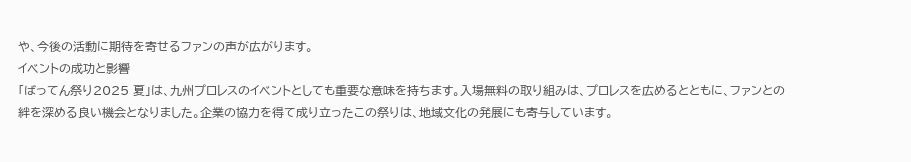や、今後の活動に期待を寄せるファンの声が広がります。
イベントの成功と影響
「ばってん祭り2025 夏」は、九州プロレスのイベントとしても重要な意味を持ちます。入場無料の取り組みは、プロレスを広めるとともに、ファンとの絆を深める良い機会となりました。企業の協力を得て成り立ったこの祭りは、地域文化の発展にも寄与しています。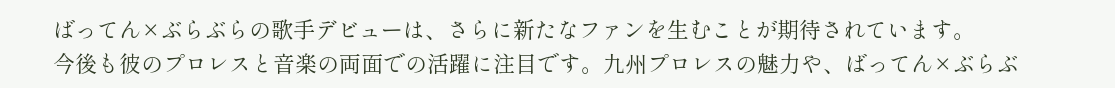ばってん×ぶらぶらの歌手デビューは、さらに新たなファンを生むことが期待されています。
今後も彼のプロレスと音楽の両面での活躍に注目です。九州プロレスの魅力や、ばってん×ぶらぶ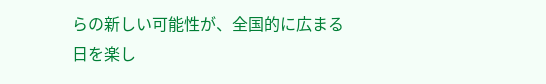らの新しい可能性が、全国的に広まる日を楽し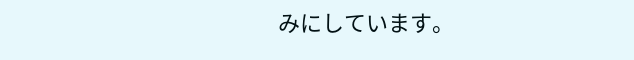みにしています。